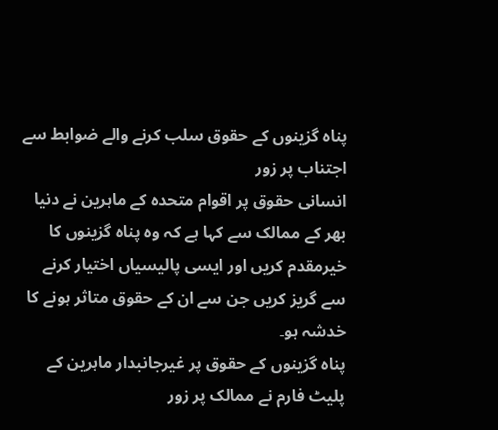پناہ گزینوں کے حقوق سلب کرنے والے ضوابط سے اجتناب پر زور
انسانی حقوق پر اقوام متحدہ کے ماہرین نے دنیا بھر کے ممالک سے کہا ہے کہ وہ پناہ گزینوں کا خیرمقدم کریں اور ایسی پالیسیاں اختیار کرنے سے گریز کریں جن سے ان کے حقوق متاثر ہونے کا خدشہ ہو۔
پناہ گزینوں کے حقوق پر غیرجانبدار ماہرین کے پلیٹ فارم نے ممالک پر زور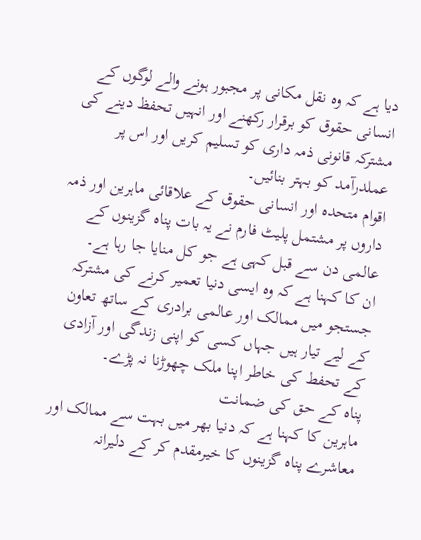دیا ہے کہ وہ نقل مکانی پر مجبور ہونے والے لوگوں کے انسانی حقوق کو برقرار رکھنے اور انہیں تحفظ دینے کی مشترکہ قانونی ذمہ داری کو تسلیم کریں اور اس پر عملدرآمد کو بہتر بنائیں۔
اقوام متحدہ اور انسانی حقوق کے علاقائی ماہرین اور ذمہ داروں پر مشتمل پلیٹ فارم نے یہ بات پناہ گزینوں کے عالمی دن سے قبل کہی ہے جو کل منایا جا رہا ہے۔
ان کا کہنا ہے کہ وہ ایسی دنیا تعمیر کرنے کی مشترکہ جستجو میں ممالک اور عالمی برادری کے ساتھ تعاون کے لیے تیار ہیں جہاں کسی کو اپنی زندگی اور آزادی کے تحفط کی خاطر اپنا ملک چھوڑنا نہ پڑے۔
پناہ کے حق کی ضمانت
ماہرین کا کہنا ہے کہ دنیا بھر میں بہت سے ممالک اور معاشرے پناہ گزینوں کا خیرمقدم کر کے دلیرانہ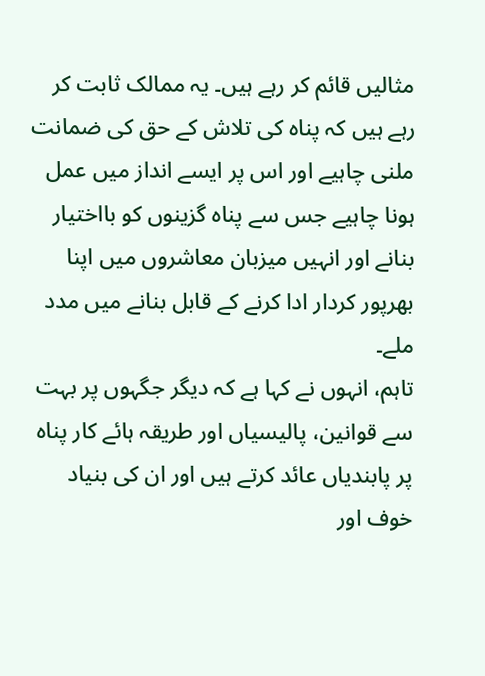مثالیں قائم کر رہے ہیں۔ یہ ممالک ثابت کر رہے ہیں کہ پناہ کی تلاش کے حق کی ضمانت ملنی چاہیے اور اس پر ایسے انداز میں عمل ہونا چاہیے جس سے پناہ گزینوں کو بااختیار بنانے اور انہیں میزبان معاشروں میں اپنا بھرپور کردار ادا کرنے کے قابل بنانے میں مدد ملے۔
تاہم، انہوں نے کہا ہے کہ دیگر جگہوں پر بہت سے قوانین، پالیسیاں اور طریقہ ہائے کار پناہ پر پابندیاں عائد کرتے ہیں اور ان کی بنیاد خوف اور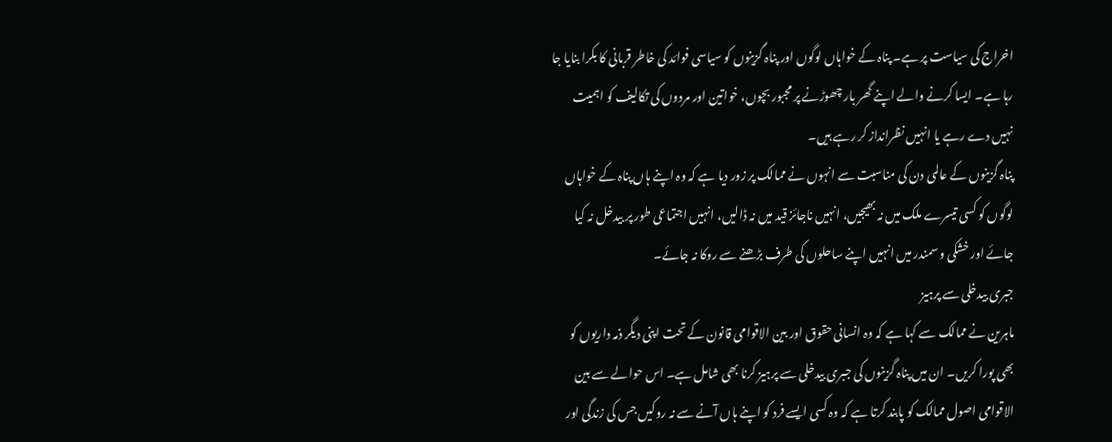اخراج کی سیاست پر ہے۔ پناہ کے خواہاں لوگوں اور پناہ گزینوں کو سیاسی فوائد کی خاطر قربانی کا بکرا بنایا جا رہا ہے۔ ایسا کرنے والے اپنے گھر بار چھوڑنے پر مجبور بچوں، خواتین اور مردوں کی تکالیف کو اہمیت نہیں دے رہے یا انہیں نظرانداز کر رہے ہیں۔
پناہ گزینوں کے عالمی دن کی مناسبت سے انہوں نے ممالک پر زور دیا ہے کہ وہ اپنے ہاں پناہ کے خواہاں لوگوں کو کسی تیسرے ملک میں نہ بھیجیں، انہیں ناجائز قید میں نہ ڈالیں، انہیں اجتماعی طور پر بیدخل نہ کیا جائے اور خشکی و سمندر میں انہیں اپنے ساحلوں کی طرف بڑھنے سے روکا نہ جائے۔
جبری بیدخلی سے پرہیز
ماہرین نے ممالک سے کہا ہے کہ وہ انسانی حقوق اور بین الاقوامی قانون کے تحت اپنی دیگر ذمہ داریوں کو بھی پورا کریں۔ ان میں پناہ گزینوں کی جبری بیدخلی سے پرہیز کرنا بھی شامل ہے۔ اس حوالے سے بین الاقوامی اصول ممالک کو پابند کرتا ہے کہ وہ کسی ایسے فرد کو اپنے ہاں آنے سے نہ روکیں جس کی زندگی اور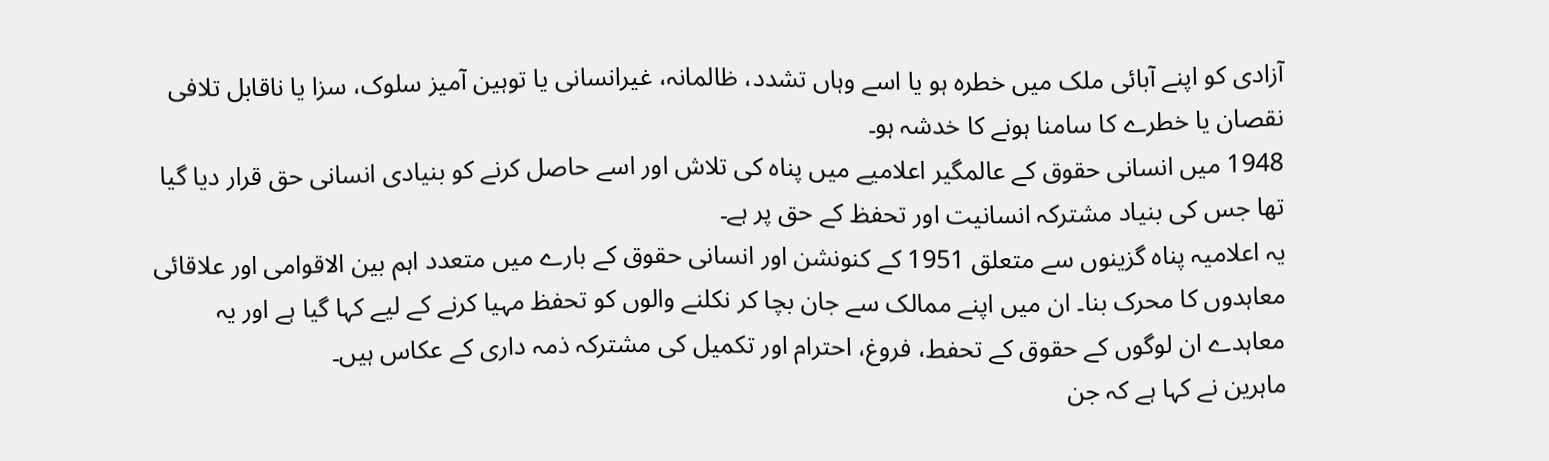آزادی کو اپنے آبائی ملک میں خطرہ ہو یا اسے وہاں تشدد، ظالمانہ، غیرانسانی یا توہین آمیز سلوک، سزا یا ناقابل تلافی نقصان یا خطرے کا سامنا ہونے کا خدشہ ہو۔
1948 میں انسانی حقوق کے عالمگیر اعلامیے میں پناہ کی تلاش اور اسے حاصل کرنے کو بنیادی انسانی حق قرار دیا گیا تھا جس کی بنیاد مشترکہ انسانیت اور تحفظ کے حق پر ہے۔
یہ اعلامیہ پناہ گزینوں سے متعلق 1951 کے کنونشن اور انسانی حقوق کے بارے میں متعدد اہم بین الاقوامی اور علاقائی معاہدوں کا محرک بنا۔ ان میں اپنے ممالک سے جان بچا کر نکلنے والوں کو تحفظ مہیا کرنے کے لیے کہا گیا ہے اور یہ معاہدے ان لوگوں کے حقوق کے تحفط، فروغ، احترام اور تکمیل کی مشترکہ ذمہ داری کے عکاس ہیں۔
ماہرین نے کہا ہے کہ جن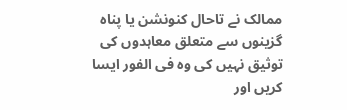ممالک نے تاحال کنونشن یا پناہ گزینوں سے متعلق معاہدوں کی توثیق نہیں کی وہ فی الفور ایسا کریں اور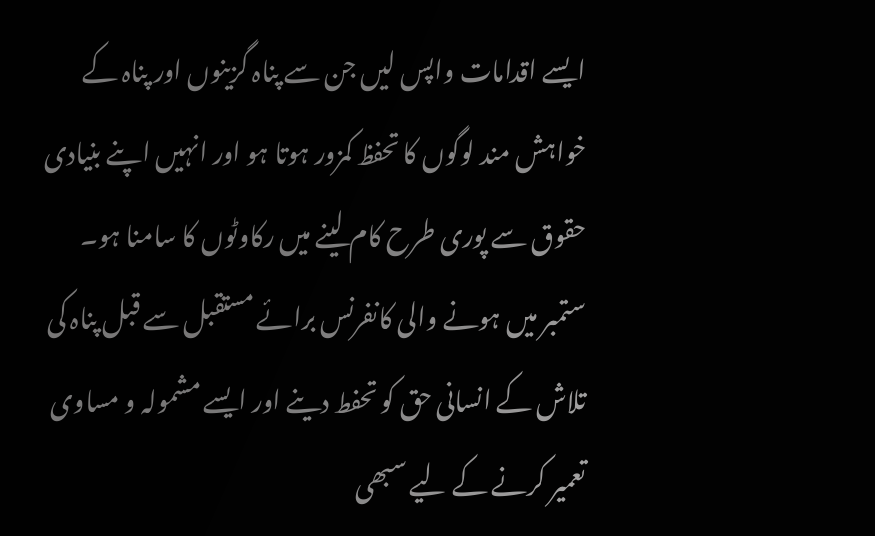ایسے اقدامات واپس لیں جن سے پناہ گزینوں اور پناہ کے خواہش مند لوگوں کا تحفظ کمزور ہوتا ہو اور انہیں اپنے بنیادی حقوق سے پوری طرح کام لینے میں رکاوٹوں کا سامنا ہو۔
ستمبر میں ہونے والی کانفرنس برائے مستقبل سے قبل پناہ کی تلاش کے انسانی حق کو تحفط دینے اور ایسے مشمولہ و مساوی تعمیر کرنے کے لیے سبھی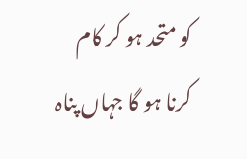کو متحد ہو کر کام کرنا ہو گا جہاں پناہ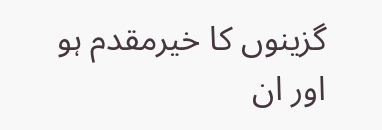گزینوں کا خیرمقدم ہو اور ان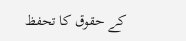کے حقوق کا تحفظ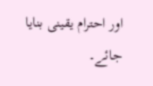اور احترام یقینی بنایا جائے۔